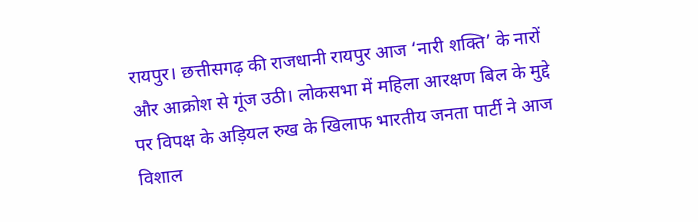रायपुर। छत्तीसगढ़ की राजधानी रायपुर आज ‘नारी शक्ति’ के नारों और आक्रोश से गूंज उठी। लोकसभा में महिला आरक्षण बिल के मुद्दे पर विपक्ष के अड़ियल रुख के खिलाफ भारतीय जनता पार्टी ने आज विशाल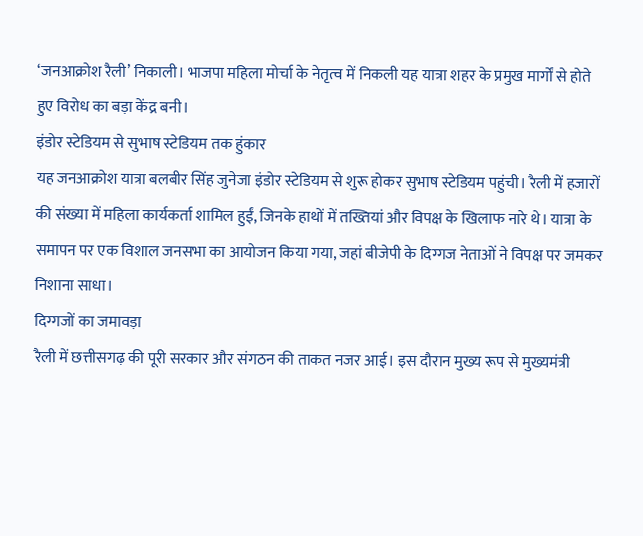‘जनआक्रोश रैली’ निकाली। भाजपा महिला मोर्चा के नेतृत्व में निकली यह यात्रा शहर के प्रमुख मार्गों से होते हुए विरोध का बड़ा केंद्र बनी।
इंडोर स्टेडियम से सुभाष स्टेडियम तक हुंकार
यह जनआक्रोश यात्रा बलबीर सिंह जुनेजा इंडोर स्टेडियम से शुरू होकर सुभाष स्टेडियम पहुंची। रैली में हजारों की संख्या में महिला कार्यकर्ता शामिल हुईं, जिनके हाथों में तख्तियां और विपक्ष के खिलाफ नारे थे। यात्रा के समापन पर एक विशाल जनसभा का आयोजन किया गया, जहां बीजेपी के दिग्गज नेताओं ने विपक्ष पर जमकर निशाना साधा।
दिग्गजों का जमावड़ा
रैली में छत्तीसगढ़ की पूरी सरकार और संगठन की ताकत नजर आई। इस दौरान मुख्य रूप से मुख्यमंत्री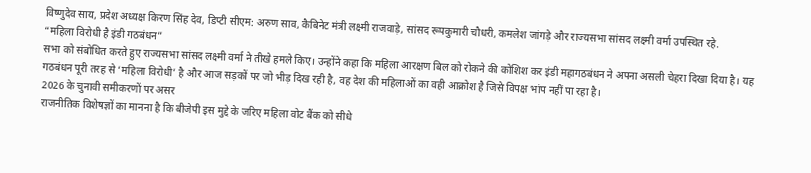विष्णुदेव साय, प्रदेश अध्यक्ष किरण सिंह देव, डिप्टी सीएम: अरुण साव, कैबिनेट मंत्री लक्ष्मी राजवाड़े, सांसद रूपकुमारी चौधरी, कमलेश जांगड़े और राज्यसभा सांसद लक्ष्मी वर्मा उपस्थित रहे.
“महिला विरोधी है इंडी गठबंधन”
सभा को संबोधित करते हुए राज्यसभा सांसद लक्ष्मी वर्मा ने तीखे हमले किए। उन्होंने कहा कि महिला आरक्षण बिल को रोकने की कोशिश कर इंडी महागठबंधन ने अपना असली चेहरा दिखा दिया है। यह गठबंधन पूरी तरह से ‘महिला विरोधी’ है और आज सड़कों पर जो भीड़ दिख रही है, वह देश की महिलाओं का वही आक्रोश है जिसे विपक्ष भांप नहीं पा रहा है।
2026 के चुनावी समीकरणों पर असर
राजनीतिक विशेषज्ञों का मानना है कि बीजेपी इस मुद्दे के जरिए महिला वोट बैंक को सीधे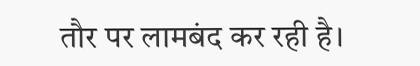तौर पर लामबंद कर रही है।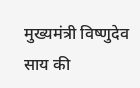मुख्यमंत्री विष्णुदेव साय की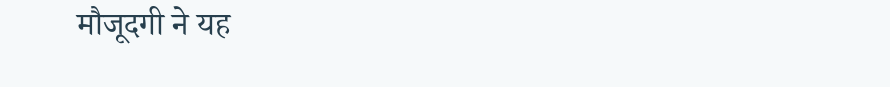मौजूदगी ने यह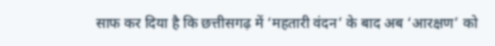साफ कर दिया है कि छत्तीसगढ़ में ‘महतारी वंदन’ के बाद अब ‘आरक्षण’ को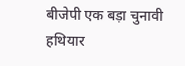बीजेपी एक बड़ा चुनावी हथियार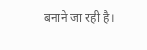बनाने जा रही है।